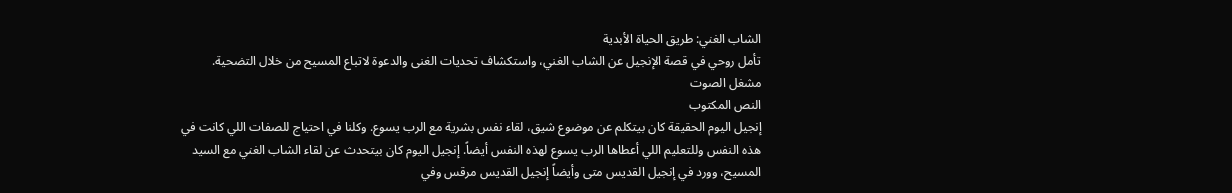الشاب الغني: طريق الحياة الأبدية
تأمل روحي في قصة الإنجيل عن الشاب الغني، واستكشاف تحديات الغنى والدعوة لاتباع المسيح من خلال التضحية.
مشغل الصوت
النص المكتوب
إنجيل اليوم الحقيقة كان بيتكلم عن موضوع شيق، لقاء نفس بشرية مع الرب يسوع. وكلنا في احتياج للصفات اللي كانت في هذه النفس وللتعليم اللي أعطاها الرب يسوع لهذه النفس أيضاً. إنجيل اليوم كان بيتحدث عن لقاء الشاب الغني مع السيد المسيح، وورد في إنجيل القديس متى وأيضاً إنجيل القديس مرقس وفي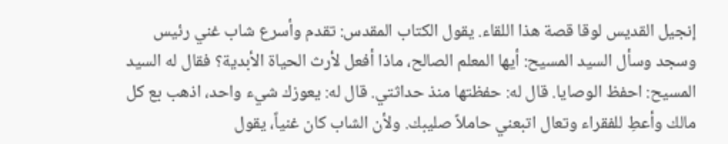إنجيل القديس لوقا قصة هذا اللقاء. يقول الكتاب المقدس: تقدم وأسرع شاب غني رئيس وسجد وسأل السيد المسيح: أيها المعلم الصالح، ماذا أفعل لأرث الحياة الأبدية؟ فقال له السيد المسيح: احفظ الوصايا. قال له: حفظتها منذ حداثتي. قال له: يعوزك شيء واحد، اذهب بع كل مالك وأعطِ للفقراء وتعال اتبعني حاملاً صليبك. ولأن الشاب كان غنياً، يقول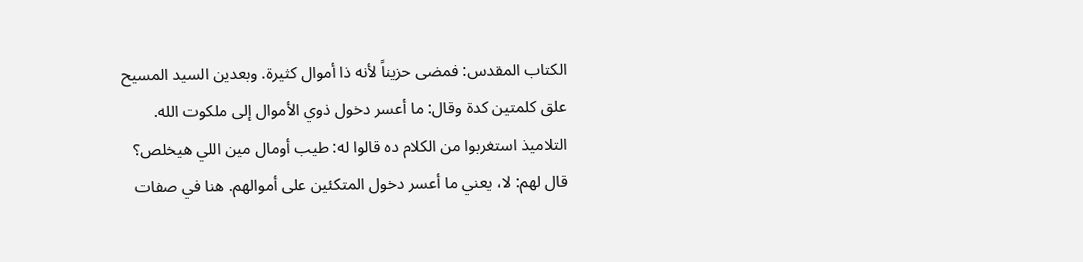الكتاب المقدس: فمضى حزيناً لأنه ذا أموال كثيرة. وبعدين السيد المسيح علق كلمتين كدة وقال: ما أعسر دخول ذوي الأموال إلى ملكوت الله. التلاميذ استغربوا من الكلام ده قالوا له: طيب أومال مين اللي هيخلص؟ قال لهم: لا، يعني ما أعسر دخول المتكئين على أموالهم. هنا في صفات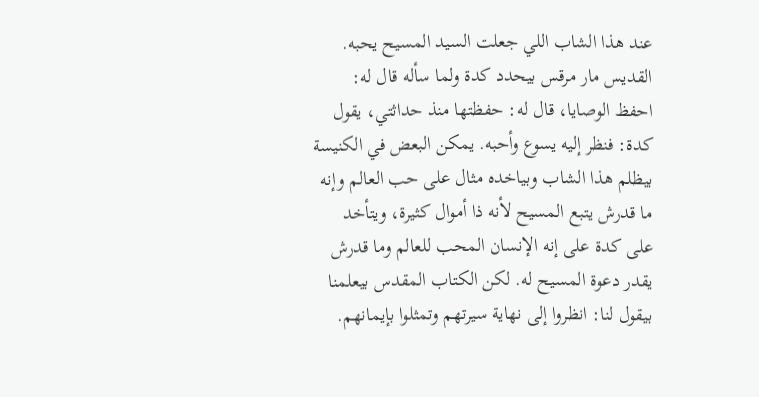عند هذا الشاب اللي جعلت السيد المسيح يحبه. القديس مار مرقس بيحدد كدة ولما سأله قال له: احفظ الوصايا، قال له: حفظتها منذ حداثتي، يقول كدة: فنظر إليه يسوع وأحبه. يمكن البعض في الكنيسة بيظلم هذا الشاب وبياخده مثال على حب العالم وإنه ما قدرش يتبع المسيح لأنه ذا أموال كثيرة، ويتأخد على كدة على إنه الإنسان المحب للعالم وما قدرش يقدر دعوة المسيح له. لكن الكتاب المقدس بيعلمنا بيقول لنا: انظروا إلى نهاية سيرتهم وتمثلوا بإيمانهم.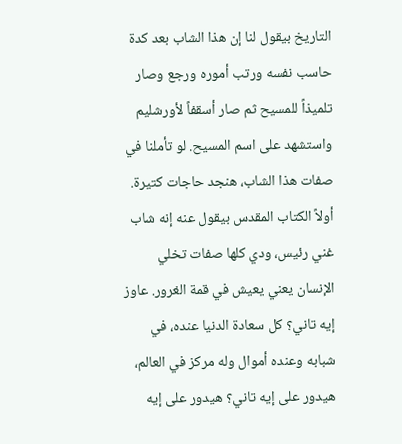التاريخ بيقول لنا إن هذا الشاب بعد كدة حاسب نفسه ورتب أموره ورجع وصار تلميذاً للمسيح ثم صار أسقفاً لأورشليم واستشهد على اسم المسيح. لو تأملنا في صفات هذا الشاب، هنجد حاجات كتيرة. أولاً الكتاب المقدس بيقول عنه إنه شاب غني رئيس، ودي كلها صفات تخلي الإنسان يعني يعيش في قمة الغرور. عاوز إيه تاني؟ كل سعادة الدنيا عنده، في شبابه وعنده أموال وله مركز في العالم، هيدور على إيه تاني؟ هيدور على إيه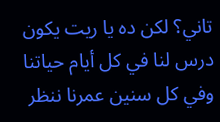تاني؟ لكن ده يا ريت يكون درس لنا في كل أيام حياتنا وفي كل سنين عمرنا ننظر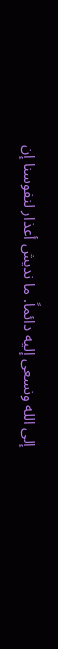إلى الله ونسعى إليه دائماً. ما نديش أعذار لنفوسنا إن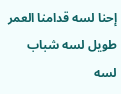إحنا لسه قدامنا العمر طويل لسه شباب لسه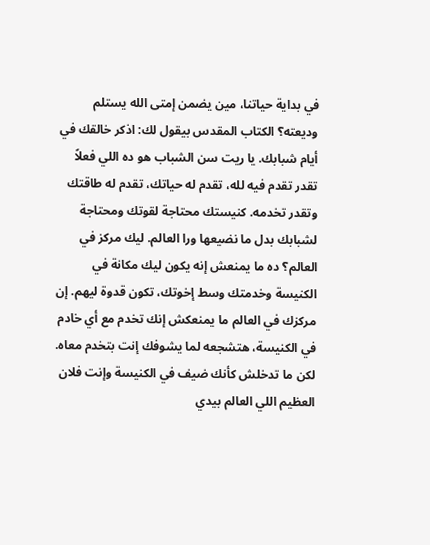في بداية حياتنا، مين يضمن إمتى الله يستلم وديعته؟ الكتاب المقدس بيقول لك: اذكر خالقك في أيام شبابك. يا ريت سن الشباب هو ده اللي فعلاً تقدر تقدم فيه لله، تقدم له حياتك، تقدم له طاقتك وتقدر تخدمه. كنيستك محتاجة لقوتك ومحتاجة لشبابك بدل ما نضيعها ورا العالم. ليك مركز في العالم؟ ده ما يمنعش إنه يكون ليك مكانة في الكنيسة وخدمتك وسط إخوتك، تكون قدوة ليهم. إن مركزك في العالم ما يمنعكش إنك تخدم مع أي خادم في الكنيسة، هتشجعه لما يشوفك إنت بتخدم معاه. لكن ما تدخلش كأنك ضيف في الكنيسة وإنت فلان العظيم اللي العالم بيدي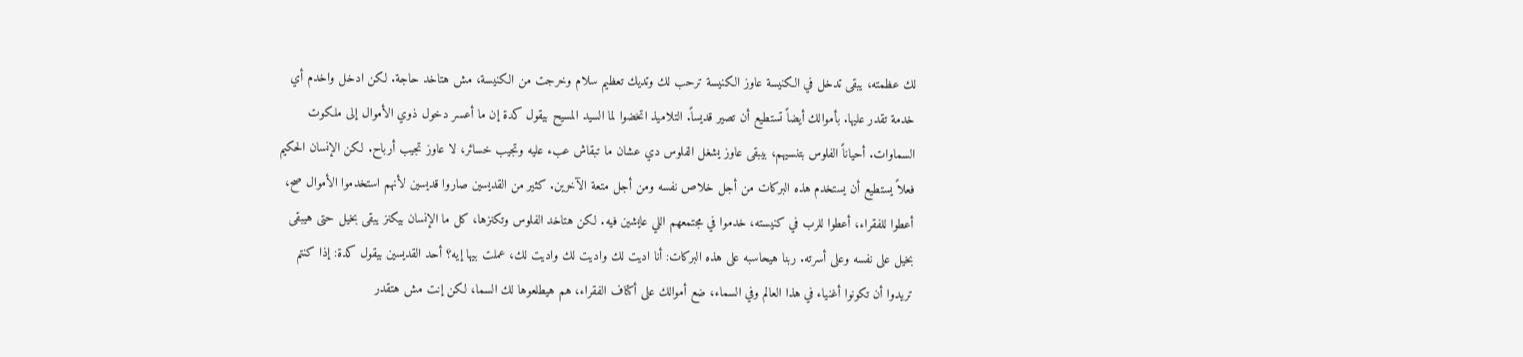لك عظمته، يبقى تدخل في الكنيسة عاوز الكنيسة ترحب لك وتديك تعظيم سلام وخرجت من الكنيسة، مش هتاخد حاجة. لكن ادخل واخدم أي خدمة تقدر عليها. بأموالك أيضاً تستطيع أن تصير قديساً. التلاميذ اتخضوا لما السيد المسيح بيقول كدة إن ما أعسر دخول ذوي الأموال إلى ملكوت السماوات. أحياناً الفلوس بتنسيهم، بيبقى عاوز يشغل الفلوس دي عشان ما تبقاش عبء عليه وتجيب خسائر، لا عاوز تجيب أرباح. لكن الإنسان الحكيم فعلاً يستطيع أن يستخدم هذه البركات من أجل خلاص نفسه ومن أجل متعة الآخرين. كثير من القديسين صاروا قديسين لأنهم استخدموا الأموال صح، أعطوا للفقراء، أعطوا للرب في كنيسته، خدموا في مجتمعهم اللي عايشين فيه. لكن هتاخد الفلوس وتكنزها، كل ما الإنسان بيكنز يبقى بخيل حتى هيبقى بخيل على نفسه وعلى أسرته. ربنا هيحاسبه على هذه البركات: أنا اديت لك واديت لك واديت لك، عملت بيها إيه؟ أحد القديسين بيقول كدة: إذا كنتم تريدوا أن تكونوا أغنياء في هذا العالم وفي السماء، ضع أموالك على أكتاف الفقراء، هم هيطلعوها لك السما، لكن إنت مش هتقدر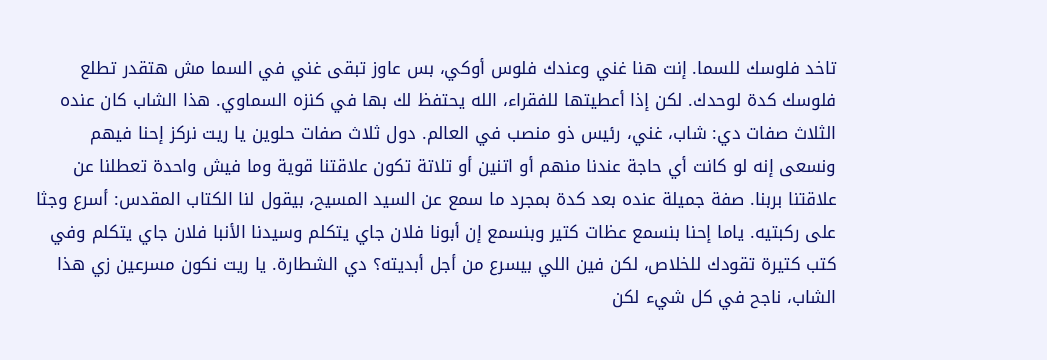تاخد فلوسك للسما. إنت هنا غني وعندك فلوس أوكي، بس عاوز تبقى غني في السما مش هتقدر تطلع فلوسك كدة لوحدك. لكن إذا أعطيتها للفقراء، الله يحتفظ لك بها في كنزه السماوي. هذا الشاب كان عنده الثلاث صفات دي: شاب، غني، رئيس ذو منصب في العالم. دول ثلاث صفات حلوين يا ريت نركز إحنا فيهم ونسعى إنه لو كانت أي حاجة عندنا منهم أو اتنين أو تلاتة تكون علاقتنا قوية وما فيش واحدة تعطلنا عن علاقتنا بربنا. صفة جميلة عنده بعد كدة بمجرد ما سمع عن السيد المسيح، بيقول لنا الكتاب المقدس: أسرع وجثا على ركبتيه. ياما إحنا بنسمع عظات كتير وبنسمع إن أبونا فلان جاي يتكلم وسيدنا الأنبا فلان جاي يتكلم وفي كتب كتيرة تقودك للخلاص، لكن فين اللي بيسرع من أجل أبديته؟ دي الشطارة. يا ريت نكون مسرعين زي هذا الشاب، ناجح في كل شيء لكن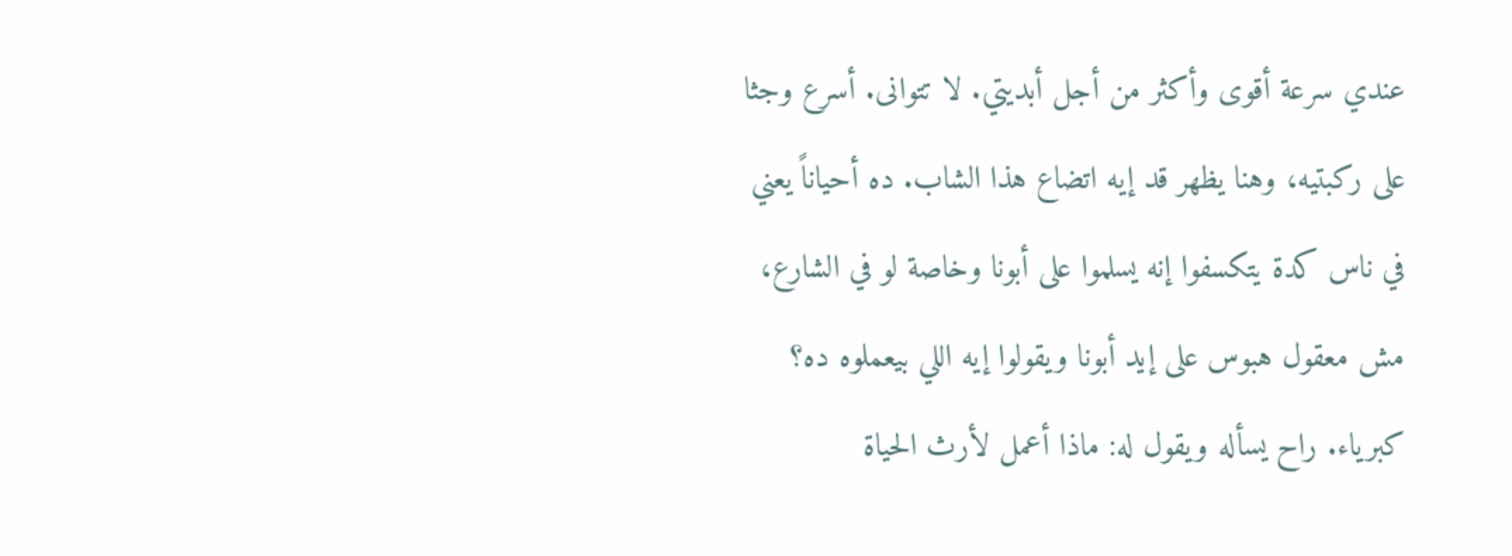عندي سرعة أقوى وأكثر من أجل أبديتي. لا تتوانى. أسرع وجثا على ركبتيه، وهنا يظهر قد إيه اتضاع هذا الشاب. ده أحياناً يعني في ناس كدة يتكسفوا إنه يسلموا على أبونا وخاصة لو في الشارع، مش معقول هبوس على إيد أبونا ويقولوا إيه اللي بيعملوه ده؟ كبرياء. راح يسأله ويقول له: ماذا أعمل لأرث الحياة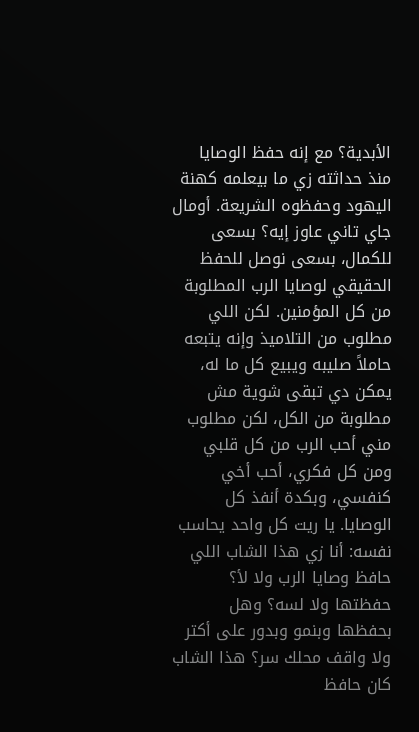الأبدية؟ مع إنه حفظ الوصايا منذ حداثته زي ما بيعلمه كهنة اليهود وحفظوه الشريعة. أومال جاي تاني عاوز إيه؟ بسعى للكمال، بسعى نوصل للحفظ الحقيقي لوصايا الرب المطلوبة من كل المؤمنين. لكن اللي مطلوب من التلاميذ وإنه يتبعه حاملاً صليبه ويبيع كل ما له، يمكن دي تبقى شوية مش مطلوبة من الكل، لكن مطلوب مني أحب الرب من كل قلبي ومن كل فكري، أحب أخي كنفسي، وبكدة أنفذ كل الوصايا. يا ريت كل واحد يحاسب نفسه: أنا زي هذا الشاب اللي حافظ وصايا الرب ولا لأ؟ حفظتها ولا لسه؟ وهل بحفظها وبنمو وبدور على أكتر ولا واقف محلك سر؟ هذا الشاب كان حافظ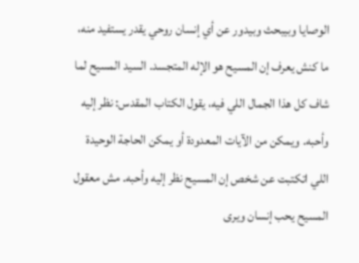الوصايا وبيبحث وبيدور عن أي إنسان روحي يقدر يستفيد منه، ما كنش يعرف إن المسيح هو الإله المتجسد. السيد المسيح لما شاف كل هذا الجمال اللي فيه، يقول الكتاب المقدس: نظر إليه وأحبه. ويمكن من الآيات المعدودة أو يمكن الحاجة الوحيدة اللي اتكتبت عن شخص إن المسيح نظر إليه وأحبه. مش معقول المسيح يحب إنسان ويرى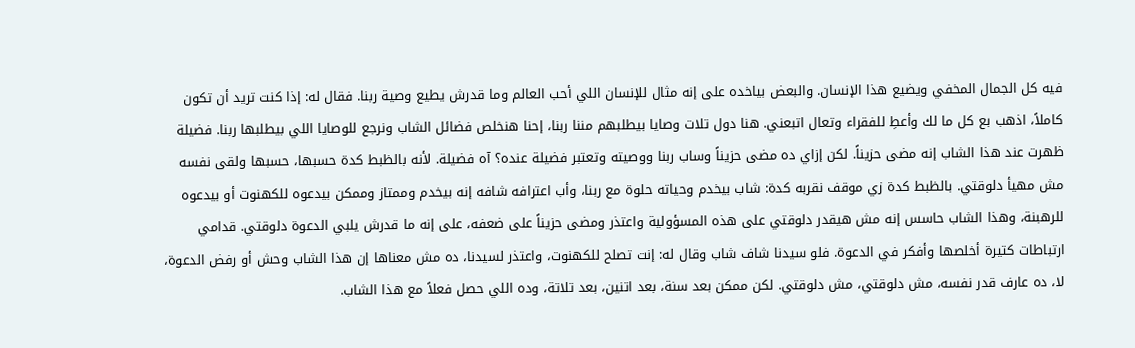فيه كل الجمال المخفي ويضيع هذا الإنسان. والبعض بياخده على إنه مثال للإنسان اللي أحب العالم وما قدرش يطيع وصية ربنا. فقال له: إذا كنت تريد أن تكون كاملاً، اذهب بع كل ما لك وأعطِ للفقراء وتعال اتبعني. هنا دول تلات وصايا بيطلبهم مننا ربنا، إحنا هنخلص فضائل الشاب ونرجع للوصايا اللي بيطلبها ربنا. فضيلة ظهرت عند هذا الشاب إنه مضى حزيناً. لكن إزاي ده مضى حزيناً وساب ربنا ووصيته وتعتبر فضيلة عنده؟ آه فضيلة. لأنه بالظبط كدة حسبها، حسبها ولقى نفسه مش مهيأ دلوقتي. بالظبط كدة زي موقف نقربه كدة: شاب بيخدم وحياته حلوة مع ربنا، وأب اعترافه شافه إنه بيخدم وممتاز وممكن بيدعوه للكهنوت أو بيدعوه للرهبنة، وهذا الشاب حاسس إنه مش هيقدر دلوقتي على هذه المسؤولية واعتذر ومضى حزيناً على ضعفه، على إنه ما قدرش يلبي الدعوة دلوقتي. قدامي ارتباطات كتيرة أخلصها وأفكر في الدعوة. فلو سيدنا شاف شاب وقال له: إنت تصلح للكهنوت، واعتذر لسيدنا، ده مش معناها إن هذا الشاب وحش أو رفض الدعوة، لا، ده عارف قدر نفسه، مش دلوقتي، مش دلوقتي. لكن ممكن بعد سنة، بعد اتنين، بعد تلاتة، وده اللي حصل فعلاً مع هذا الشاب.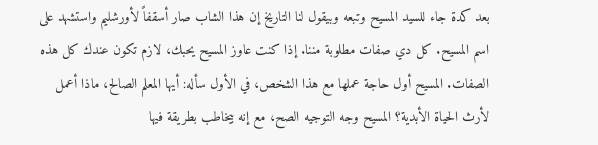بعد كدة جاء للسيد المسيح وتبعه وبيقول لنا التاريخ إن هذا الشاب صار أسقفاً لأورشليم واستشهد على اسم المسيح. كل دي صفات مطلوبة مننا. إذا كنت عاوز المسيح يحبك، لازم تكون عندك كل هذه الصفات. المسيح أول حاجة عملها مع هذا الشخص، في الأول سأله: أيها المعلم الصالح، ماذا أعمل لأرث الحياة الأبدية؟ المسيح وجه التوجيه الصح، مع إنه بيخاطب بطريقة فيها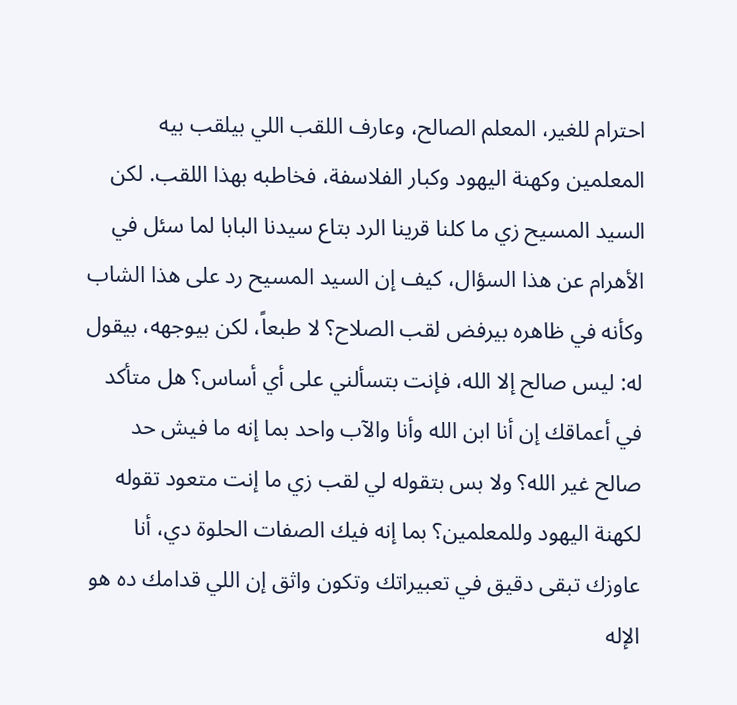احترام للغير، المعلم الصالح، وعارف اللقب اللي بيلقب بيه المعلمين وكهنة اليهود وكبار الفلاسفة، فخاطبه بهذا اللقب. لكن السيد المسيح زي ما كلنا قرينا الرد بتاع سيدنا البابا لما سئل في الأهرام عن هذا السؤال، كيف إن السيد المسيح رد على هذا الشاب وكأنه في ظاهره بيرفض لقب الصلاح؟ لا طبعاً، لكن بيوجهه، بيقول له: ليس صالح إلا الله، فإنت بتسألني على أي أساس؟ هل متأكد في أعماقك إن أنا ابن الله وأنا والآب واحد بما إنه ما فيش حد صالح غير الله؟ ولا بس بتقوله لي لقب زي ما إنت متعود تقوله لكهنة اليهود وللمعلمين؟ بما إنه فيك الصفات الحلوة دي، أنا عاوزك تبقى دقيق في تعبيراتك وتكون واثق إن اللي قدامك ده هو الإله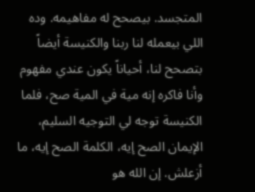المتجسد. بيصحح له مفاهيمه. وده اللي بيعمله لنا ربنا والكنيسة أيضاً بتصحح لنا، أحياناً يكون عندي مفهوم وأنا فاكره إنه مية في المية صح، فلما الكنيسة توجه لي التوجيه السليم، الإيمان الصح إيه، الكلمة الصح إيه، ما أزعلش. إن الله هو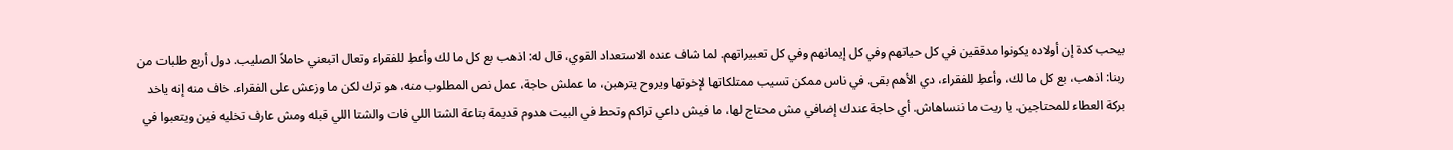بيحب كدة إن أولاده يكونوا مدققين في كل حياتهم وفي كل إيمانهم وفي كل تعبيراتهم. لما شاف عنده الاستعداد القوي، قال له: اذهب بع كل ما لك وأعطِ للفقراء وتعال اتبعني حاملاً الصليب. دول أربع طلبات من ربنا: اذهب، بع كل ما لك، وأعطِ للفقراء، دي الأهم بقى. في ناس ممكن تسيب ممتلكاتها لإخوتها ويروح يترهبن، ما عملش حاجة، عمل نص المطلوب منه، هو ترك لكن ما وزعش على الفقراء. خاف منه إنه ياخد بركة العطاء للمحتاجين. يا ريت ما ننساهاش. أي حاجة عندك إضافي مش محتاج لها، ما فيش داعي تراكم وتحط في البيت هدوم قديمة بتاعة الشتا اللي فات والشتا اللي قبله ومش عارف تخليه فين ويتعبوا في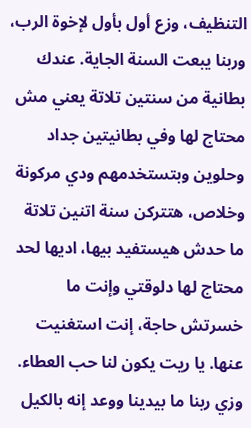التنظيف، وزع أول بأول لإخوة الرب، وربنا يبعت السنة الجاية. عندك بطانية من سنتين تلاتة يعني مش محتاج لها وفي بطانيتين جداد وحلوين وبتستخدمهم ودي مركونة وخلاص، هتتركن سنة اتنين تلاتة ما حدش هيستفيد بيها، اديها لحد محتاج لها دلوقتي وإنت ما خسرتش حاجة، إنت استغنيت عنها. يا ريت يكون لنا حب العطاء. وزي ربنا ما بيدينا ووعد إنه بالكيل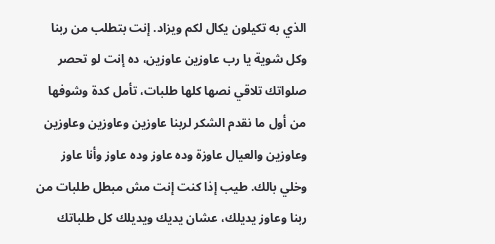الذي به تكيلون يكال لكم ويزاد. إنت بتطلب من ربنا وكل شوية يا رب عاوزين عاوزين، ده إنت لو تحصر صلواتك تلاقي نصها كلها طلبات، تأمل كدة وشوفها من أول ما نقدم الشكر لربنا عاوزين وعاوزين وعاوزين وعاوزين والعيال عاوزة وده عاوز وده عاوز وأنا عاوز وخلي بالك. طيب إذا كنت إنت مش مبطل طلبات من ربنا وعاوز يديلك، عشان يديك ويديلك كل طلباتك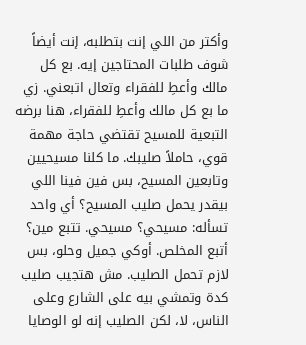وأكتر من اللي إنت بتطلبه، إنت أيضاً شوف طلبات المحتاجين إيه. بع كل مالك وأعطِ للفقراء وتعال اتبعني. زي ما بع كل مالك وأعطِ للفقراء، هنا برضه التبعية للمسيح تقتضي حاجة مهمة قوي، حاملاً صليبك. ما كلنا مسيحيين وتابعين المسيح، بس فين فينا اللي بيقدر يحمل صليب المسيح؟ أي واحد تسأله: مسيحي؟ مسيحي. تتبع مين؟ أتبع المخلص. أوكي جميل وحلو، بس لازم تحمل الصليب. مش هتجيب صليب كدة وتمشي بيه على الشارع وعلى الناس، لا، لكن الصليب إنه لو الوصايا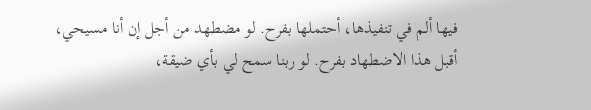فيها ألم في تنفيذها، أحتملها بفرح. لو مضطهد من أجل إن أنا مسيحي، أقبل هذا الاضطهاد بفرح. لو ربنا سمح لي بأي ضيقة،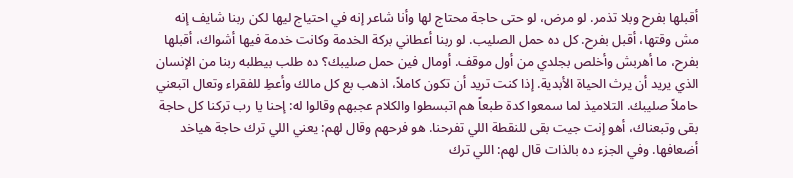أقبلها بفرح وبلا تذمر. لو مرض، لو حتى حاجة محتاج لها وأنا شاعر إنه في احتياج ليها لكن ربنا شايف إنه مش وقتها، أقبل بفرح. كل ده حمل الصليب. لو ربنا أعطاني بركة الخدمة وكانت خدمة فيها أشواك، أقبلها بفرح، ما أهربش وأخلص بجلدي من أول موقف. أومال فين حمل صليبك؟ ده طلب بيطلبه ربنا من الإنسان الذي يريد أن يرث الحياة الأبدية. إذا كنت تريد أن تكون كاملاً، اذهب بع كل مالك وأعطِ للفقراء وتعال اتبعني حاملاً صليبك. التلاميذ لما سمعوا كدة طبعاً هم اتبسطوا والكلام عجبهم وقالوا له: إحنا يا رب تركنا كل حاجة بقى وتبعناك، أهو إنت جيت بقى للنقطة اللي تفرحنا. هو فرحهم وقال لهم: يعني اللي ترك حاجة هياخد أضعافها. وفي الجزء ده بالذات قال لهم: اللي ترك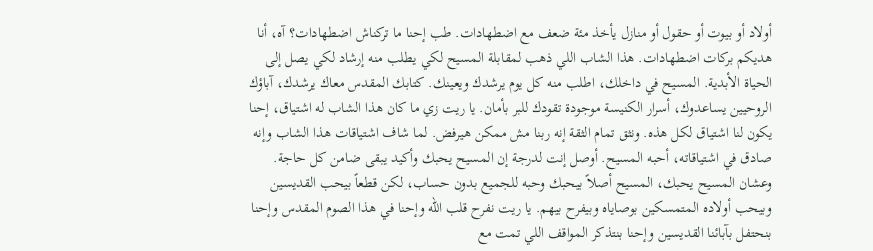أولاد أو بيوت أو حقول أو منازل يأخذ مئة ضعف مع اضطهادات. طب إحنا ما تركناش اضطهادات؟ آه، أنا هديكم بركات اضطهادات. هذا الشاب اللي ذهب لمقابلة المسيح لكي يطلب منه إرشاد لكي يصل إلى الحياة الأبدية. المسيح في داخلك، اطلب منه كل يوم يرشدك ويعينك. كتابك المقدس معاك يرشدك، آباؤك الروحيين يساعدوك، أسرار الكنيسة موجودة تقودك للبر بأمان. يا ريت زي ما كان هذا الشاب له اشتياق، إحنا يكون لنا اشتياق لكل هذه. ونثق تمام الثقة إنه ربنا مش ممكن هيرفض. لما شاف اشتياقات هذا الشاب وإنه صادق في اشتياقاته، أحبه المسيح. أوصل إنت لدرجة إن المسيح يحبك وأكيد يبقى ضامن كل حاجة. وعشان المسيح يحبك، المسيح أصلاً بيحبك وحبه للجميع بدون حساب، لكن قطعاً بيحب القديسين وبيحب أولاده المتمسكين بوصاياه وبيفرح بيهم. يا ريت نفرح قلب الله وإحنا في هذا الصوم المقدس وإحنا بنحتفل بآبائنا القديسين وإحنا بنتذكر المواقف اللي تمت مع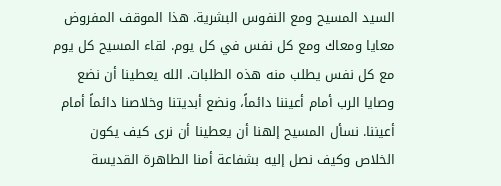السيد المسيح ومع النفوس البشرية. هذا الموقف المفروض معايا ومعاك ومع كل نفس في كل يوم. لقاء المسيح كل يوم مع كل نفس يطلب منه هذه الطلبات. الله يعطينا أن نضع وصايا الرب أمام أعيننا دائماً، ونضع أبديتنا وخلاصنا دائماً أمام أعيننا. نسأل المسيح إلهنا أن يعطينا أن نرى كيف يكون الخلاص وكيف نصل إليه بشفاعة أمنا الطاهرة القديسة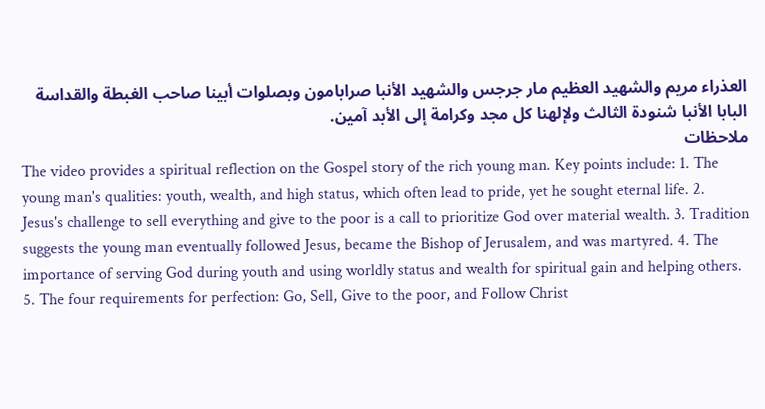العذراء مريم والشهيد العظيم مار جرجس والشهيد الأنبا صرابامون وبصلوات أبينا صاحب الغبطة والقداسة البابا الأنبا شنودة الثالث ولإلهنا كل مجد وكرامة إلى الأبد آمين.
ملاحظات
The video provides a spiritual reflection on the Gospel story of the rich young man. Key points include: 1. The young man's qualities: youth, wealth, and high status, which often lead to pride, yet he sought eternal life. 2. Jesus's challenge to sell everything and give to the poor is a call to prioritize God over material wealth. 3. Tradition suggests the young man eventually followed Jesus, became the Bishop of Jerusalem, and was martyred. 4. The importance of serving God during youth and using worldly status and wealth for spiritual gain and helping others. 5. The four requirements for perfection: Go, Sell, Give to the poor, and Follow Christ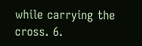while carrying the cross. 6.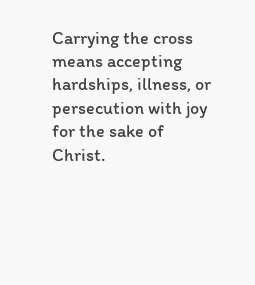Carrying the cross means accepting hardships, illness, or persecution with joy for the sake of Christ.